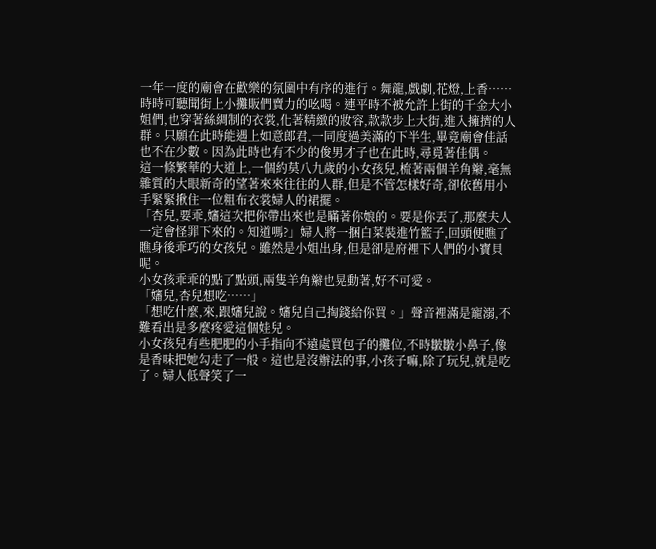一年一度的廟會在歡樂的氛圍中有序的進行。舞龍,戲劇,花燈,上香……時時可聽聞街上小攤販們賣力的吆喝。連平時不被允許上街的千金大小姐們,也穿著絲綢制的衣裳,化著精緻的妝容,款款步上大街,進入擁擠的人群。只願在此時能遇上如意郎君,一同度過美滿的下半生,畢竟廟會佳話也不在少數。因為此時也有不少的俊男才子也在此時,尋覓著佳偶。
這一條繁華的大道上,一個約莫八九歲的小女孩兒,梳著兩個羊角辮,毫無雜質的大眼新奇的望著來來往往的人群,但是不管怎樣好奇,卻依舊用小手緊緊揪住一位粗布衣裳婦人的裙擺。
「杏兒,要乖,嬸這次把你帶出來也是瞞著你娘的。要是你丟了,那麼夫人一定會怪罪下來的。知道嗎?」婦人將一捆白菜裝進竹籃子,回頭便瞧了瞧身後乖巧的女孩兒。雖然是小姐出身,但是卻是府裡下人們的小寶貝呢。
小女孩乖乖的點了點頭,兩隻羊角辮也晃動著,好不可愛。
「嬸兒,杏兒想吃……」
「想吃什麼,來,跟嬸兒說。嬸兒自己掏錢給你買。」聲音裡滿是寵溺,不難看出是多麼疼愛這個娃兒。
小女孩兒有些肥肥的小手指向不遠處買包子的攤位,不時皺皺小鼻子,像是香味把她勾走了一般。這也是沒辦法的事,小孩子嘛,除了玩兒,就是吃了。婦人低聲笑了一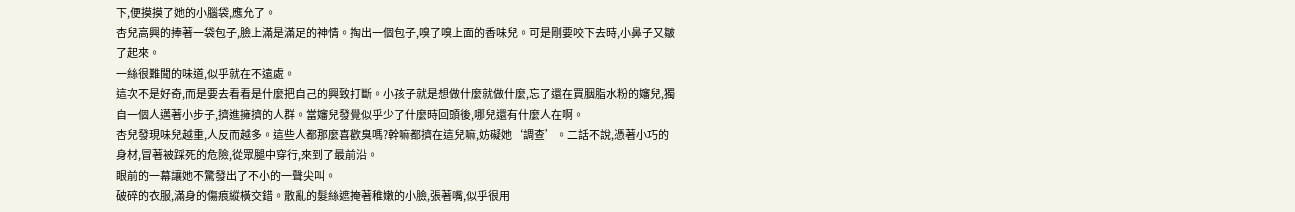下,便摸摸了她的小腦袋,應允了。
杏兒高興的捧著一袋包子,臉上滿是滿足的神情。掏出一個包子,嗅了嗅上面的香味兒。可是剛要咬下去時,小鼻子又皺了起來。
一絲很難聞的味道,似乎就在不遠處。
這次不是好奇,而是要去看看是什麼把自己的興致打斷。小孩子就是想做什麼就做什麼,忘了還在買胭脂水粉的嬸兒,獨自一個人邁著小步子,擠進擁擠的人群。當嬸兒發覺似乎少了什麼時回頭後,哪兒還有什麼人在啊。
杏兒發現味兒越重,人反而越多。這些人都那麼喜歡臭嗎?幹嘛都擠在這兒嘛,妨礙她‘調查’。二話不說,憑著小巧的身材,冒著被踩死的危險,從眾腿中穿行,來到了最前沿。
眼前的一幕讓她不驚發出了不小的一聲尖叫。
破碎的衣服,滿身的傷痕縱橫交錯。散亂的髮絲遮掩著稚嫩的小臉,張著嘴,似乎很用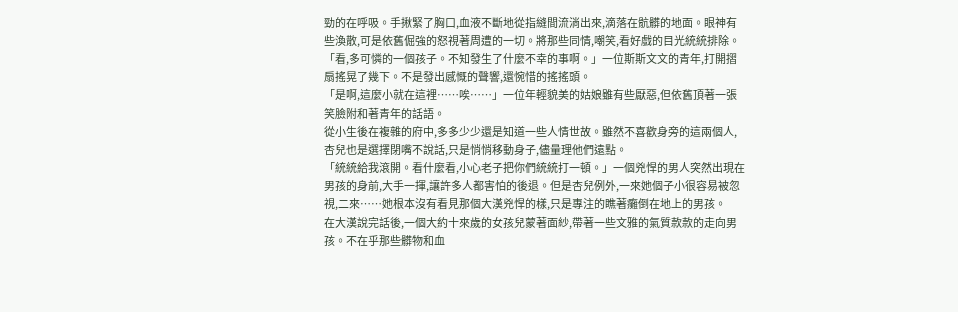勁的在呼吸。手揪緊了胸口,血液不斷地從指縫間流淌出來,滴落在骯髒的地面。眼神有些渙散,可是依舊倔強的怒視著周遭的一切。將那些同情,嘲笑,看好戲的目光統統排除。
「看,多可憐的一個孩子。不知發生了什麼不幸的事啊。」一位斯斯文文的青年,打開摺扇搖晃了幾下。不是發出感慨的聲響,還惋惜的搖搖頭。
「是啊,這麼小就在這裡……唉……」一位年輕貌美的姑娘雖有些厭惡,但依舊頂著一張笑臉附和著青年的話語。
從小生後在複雜的府中,多多少少還是知道一些人情世故。雖然不喜歡身旁的這兩個人,杏兒也是選擇閉嘴不說話,只是悄悄移動身子,儘量理他們遠點。
「統統給我滾開。看什麼看,小心老子把你們統統打一頓。」一個兇悍的男人突然出現在男孩的身前,大手一揮,讓許多人都害怕的後退。但是杏兒例外,一來她個子小很容易被忽視,二來……她根本沒有看見那個大漢兇悍的樣,只是專注的瞧著癱倒在地上的男孩。
在大漢說完話後,一個大約十來歲的女孩兒蒙著面紗,帶著一些文雅的氣質款款的走向男孩。不在乎那些髒物和血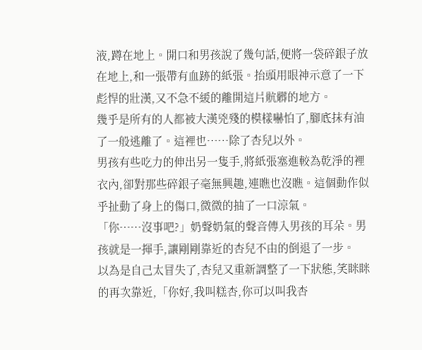液,蹲在地上。開口和男孩說了幾句話,便將一袋碎銀子放在地上,和一張帶有血跡的紙張。抬頭用眼神示意了一下彪悍的壯漢,又不急不緩的離開這片骯髒的地方。
幾乎是所有的人都被大漢兇殘的模樣嚇怕了,腳底抹有油了一般逃離了。這裡也……除了杏兒以外。
男孩有些吃力的伸出另一隻手,將紙張塞進較為乾淨的裡衣內,卻對那些碎銀子毫無興趣,連瞧也沒瞧。這個動作似乎扯動了身上的傷口,微微的抽了一口涼氣。
「你……沒事吧?」奶聲奶氣的聲音傳入男孩的耳朵。男孩就是一揮手,讓剛剛靠近的杏兒不由的倒退了一步。
以為是自己太冒失了,杏兒又重新調整了一下狀態,笑眯眯的再次靠近,「你好,我叫糕杏,你可以叫我杏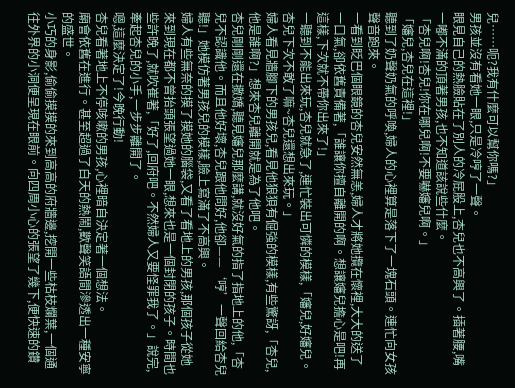兒……呃?我有什麼可以幫你嗎?」
男孩並沒有看她一眼,只是冷哼了一聲。
眼見自己的熱臉貼在了別人的冷屁股上,杏兒也不高興了。插著腰,嘴一嘟不滿的頂著男孩,也不知道該說些什麼。
「杏兒啊!杏兒!你在哪兒啊!不要嚇嬸兒啊。」
「嬸兒,杏兒在這裡!」
聽到了奶聲奶氣的呼喚,婦人的心裡算是落下了一塊石頭。連忙向女孩聲音跑來。
一看到眨巴個眼鏡的杏兒安然無恙,婦人才將她攬在懷裡,大大的送了一口氣,卻依舊責備著,「誰讓你擅自離開的啊。想讓嬸兒擔心是吧!再這樣,下次就不帶你出來了!」
一聽到不能出來玩,杏兒就急了,連忙裝出可憐的模樣,「嬸兒,好嬸兒。杏兒下次不敢了嘛~杏兒還想出來玩。」
婦人看見牆腳下的男孩兒,看見他狼狽有倔強的模樣,有些驚訝,「杏兒,他是誰啊?」想來杏兒離開就是為了他吧。
杏兒剛剛還在撒嬌,聽見嬸兒那麼講,就沒好氣的指了指地上的他,「杏兒不認識他。而且他好壞,杏兒跟他問好,他卻——‘哼’一聲回給杏兒聽!」她模仿著男孩兒的模樣,臉上寫滿了不高興。
婦人有些無奈的摸了摸她的腦袋,又看了看地上的男孩,那個孩子從她來到現在都不曾抬頭張望過她一眼,想來也是一個封閉的孩子。時間也些許晚了,就吹崔著,「好了,回府吧。不然婦人又要怪罪我了。」說完,牽起杏兒的小手,一步步離開了。
嗯,這麼決定了!今晚行動!
杏兒看著地上不停咳嗽的男孩,心裡暗自決定著一個想法。
廟會依舊在進行。甚至超過了白天的熱鬧,歡聲笑語間滲透出一種安寧的盛世。
小巧的身影,偷偷摸摸的來到高高的府牆邊,挖開一些枯枝爛葉,一個通往外界的小洞便呈現在眼前。向四周小心的張望了幾下,便快速的鑽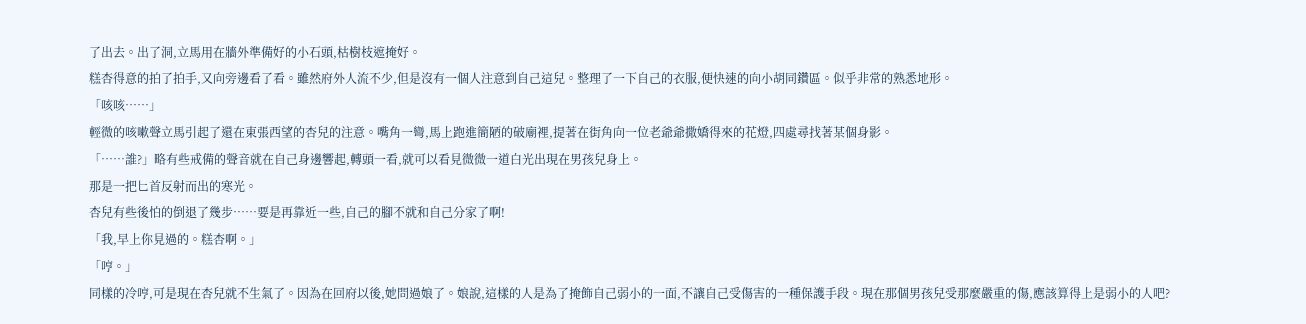了出去。出了洞,立馬用在牆外準備好的小石頭,枯樹枝遮掩好。
糕杏得意的拍了拍手,又向旁邊看了看。雖然府外人流不少,但是沒有一個人注意到自己這兒。整理了一下自己的衣服,便快速的向小胡同鑽區。似乎非常的熟悉地形。
「咳咳……」
輕微的咳嗽聲立馬引起了還在東張西望的杏兒的注意。嘴角一彎,馬上跑進簡陋的破廟裡,提著在街角向一位老爺爺撒嬌得來的花燈,四處尋找著某個身影。
「……誰?」略有些戒備的聲音就在自己身邊響起,轉頭一看,就可以看見微微一道白光出現在男孩兒身上。
那是一把匕首反射而出的寒光。
杏兒有些後怕的倒退了幾步……要是再靠近一些,自己的腳不就和自己分家了啊!
「我,早上你見過的。糕杏啊。」
「哼。」
同樣的冷哼,可是現在杏兒就不生氣了。因為在回府以後,她問過娘了。娘說,這樣的人是為了掩飾自己弱小的一面,不讓自己受傷害的一種保護手段。現在那個男孩兒受那麼嚴重的傷,應該算得上是弱小的人吧?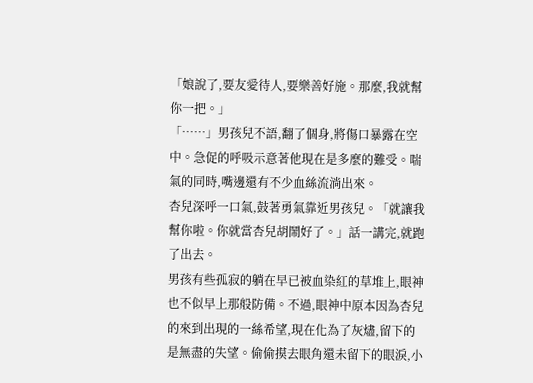「娘說了,要友愛待人,要樂善好施。那麼,我就幫你一把。」
「……」男孩兒不語,翻了個身,將傷口暴露在空中。急促的呼吸示意著他現在是多麼的難受。喘氣的同時,嘴邊還有不少血絲流淌出來。
杏兒深呼一口氣,鼓著勇氣靠近男孩兒。「就讓我幫你啦。你就當杏兒胡鬧好了。」話一講完,就跑了出去。
男孩有些孤寂的躺在早已被血染紅的草堆上,眼神也不似早上那般防備。不過,眼神中原本因為杏兒的來到出現的一絲希望,現在化為了灰燼,留下的是無盡的失望。偷偷摸去眼角還未留下的眼淚,小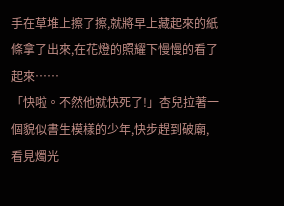手在草堆上擦了擦,就將早上藏起來的紙條拿了出來,在花燈的照耀下慢慢的看了起來……
「快啦。不然他就快死了!」杏兒拉著一個貌似書生模樣的少年,快步趕到破廟,看見燭光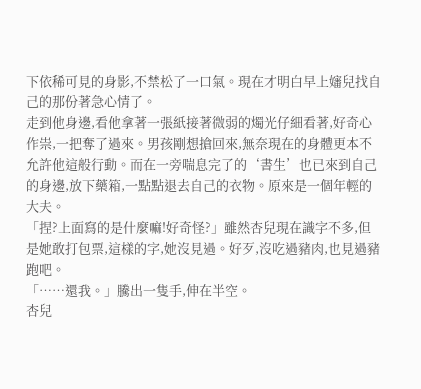下依稀可見的身影,不禁松了一口氣。現在才明白早上嬸兒找自己的那份著急心情了。
走到他身邊,看他拿著一張紙接著微弱的燭光仔細看著,好奇心作祟,一把奪了過來。男孩剛想搶回來,無奈現在的身體更本不允許他這般行動。而在一旁喘息完了的‘書生’也已來到自己的身邊,放下藥箱,一點點退去自己的衣物。原來是一個年輕的大夫。
「捏?上面寫的是什麼嘛!好奇怪?」雖然杏兒現在識字不多,但是她敢打包票,這樣的字,她沒見過。好歹,沒吃過豬肉,也見過豬跑吧。
「……還我。」騰出一隻手,伸在半空。
杏兒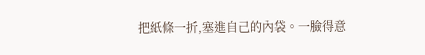把紙條一折,塞進自己的內袋。一臉得意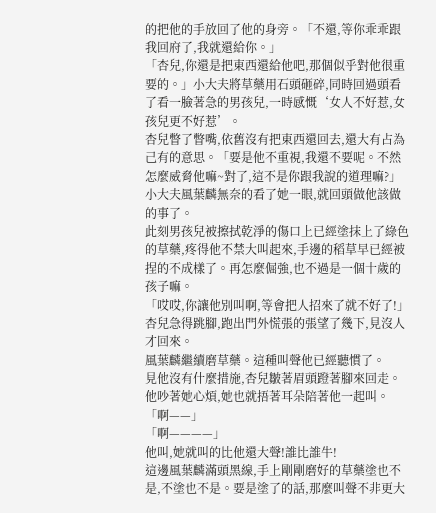的把他的手放回了他的身旁。「不還,等你乖乖跟我回府了,我就還給你。」
「杏兒,你還是把東西還給他吧,那個似乎對他很重要的。」小大夫將草藥用石頭砸碎,同時回過頭看了看一臉著急的男孩兒,一時感慨‘女人不好惹,女孩兒更不好惹’。
杏兒瞥了瞥嘴,依舊沒有把東西還回去,還大有占為己有的意思。「要是他不重視,我還不要呢。不然怎麼威脅他嘛~對了,這不是你跟我說的道理嘛?」
小大夫風葉麟無奈的看了她一眼,就回頭做他該做的事了。
此刻男孩兒被擦拭乾淨的傷口上已經塗抹上了綠色的草藥,疼得他不禁大叫起來,手邊的稻草早已經被捏的不成樣了。再怎麼倔強,也不過是一個十歲的孩子嘛。
「哎哎,你讓他別叫啊,等會把人招來了就不好了!」杏兒急得跳腳,跑出門外慌張的張望了幾下,見沒人才回來。
風葉麟繼續磨草藥。這種叫聲他已經聽慣了。
見他沒有什麼措施,杏兒皺著眉頭蹬著腳來回走。他吵著她心煩,她也就捂著耳朵陪著他一起叫。
「啊——」
「啊————」
他叫,她就叫的比他還大聲!誰比誰牛!
這邊風葉麟滿頭黑線,手上剛剛磨好的草藥塗也不是,不塗也不是。要是塗了的話,那麼叫聲不非更大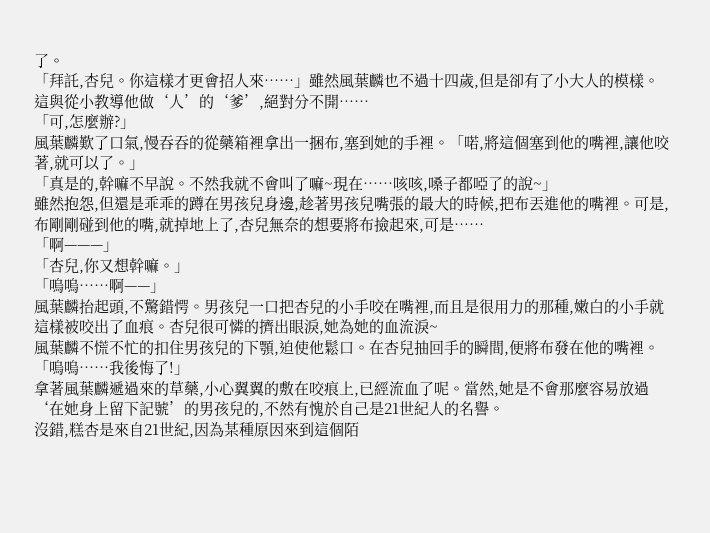了。
「拜託,杏兒。你這樣才更會招人來……」雖然風葉麟也不過十四歲,但是卻有了小大人的模樣。這與從小教導他做‘人’的‘爹’,絕對分不開……
「可,怎麼辦?」
風葉麟歎了口氣,慢吞吞的從藥箱裡拿出一捆布,塞到她的手裡。「喏,將這個塞到他的嘴裡,讓他咬著,就可以了。」
「真是的,幹嘛不早說。不然我就不會叫了嘛~現在……咳咳,嗓子都啞了的說~」
雖然抱怨,但還是乖乖的蹲在男孩兒身邊,趁著男孩兒嘴張的最大的時候,把布丟進他的嘴裡。可是,布剛剛碰到他的嘴,就掉地上了,杏兒無奈的想要將布撿起來,可是……
「啊———」
「杏兒,你又想幹嘛。」
「嗚嗚……啊——」
風葉麟抬起頭,不驚錯愕。男孩兒一口把杏兒的小手咬在嘴裡,而且是很用力的那種,嫩白的小手就這樣被咬出了血痕。杏兒很可憐的擠出眼淚,她為她的血流淚~
風葉麟不慌不忙的扣住男孩兒的下顎,迫使他鬆口。在杏兒抽回手的瞬間,便將布發在他的嘴裡。
「嗚嗚……我後悔了!」
拿著風葉麟遞過來的草藥,小心翼翼的敷在咬痕上,已經流血了呢。當然,她是不會那麼容易放過‘在她身上留下記號’的男孩兒的,不然有愧於自己是21世紀人的名譽。
沒錯,糕杏是來自21世紀,因為某種原因來到這個陌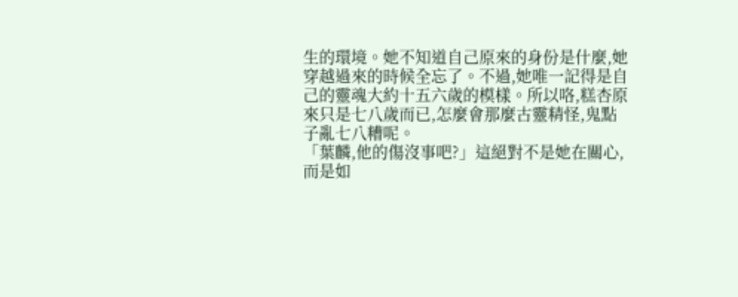生的環境。她不知道自己原來的身份是什麼,她穿越過來的時候全忘了。不過,她唯一記得是自己的靈魂大約十五六歲的模樣。所以咯,糕杏原來只是七八歲而已,怎麼會那麼古靈精怪,鬼點子亂七八糟呢。
「葉麟,他的傷沒事吧?」這絕對不是她在關心,而是如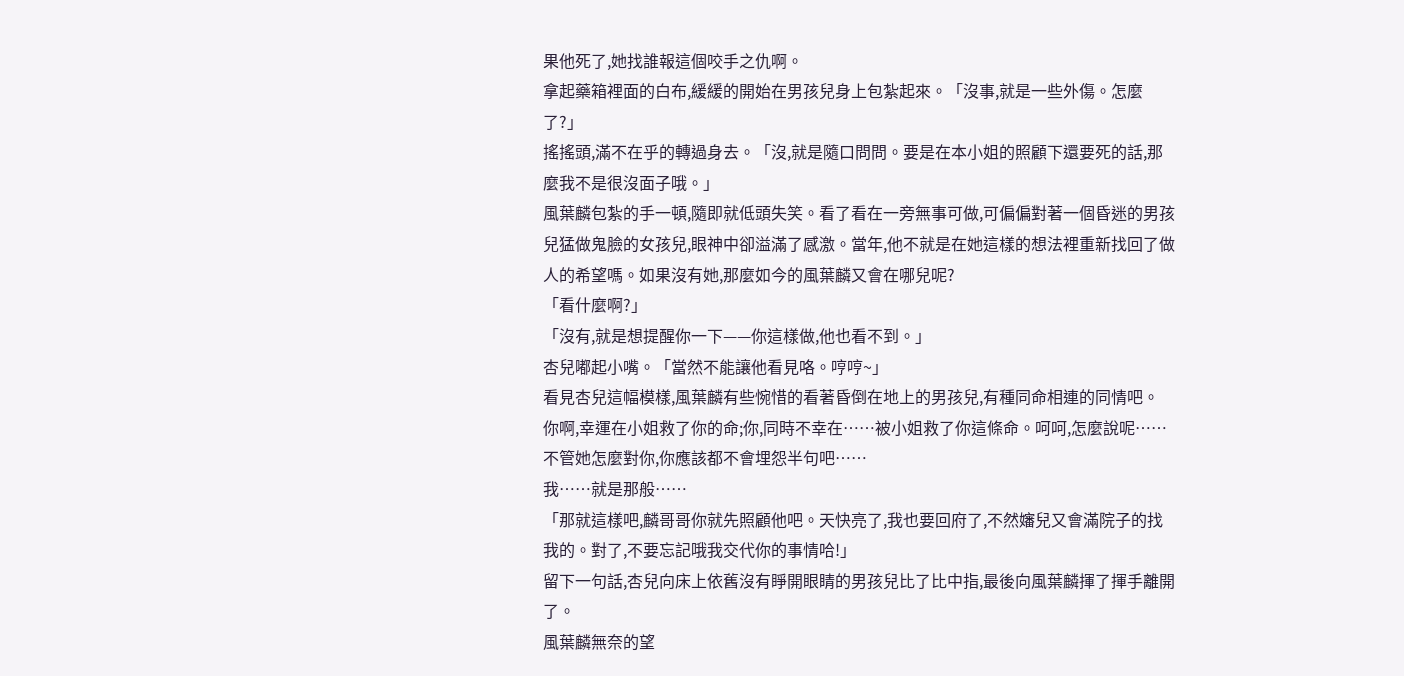果他死了,她找誰報這個咬手之仇啊。
拿起藥箱裡面的白布,緩緩的開始在男孩兒身上包紮起來。「沒事,就是一些外傷。怎麼了?」
搖搖頭,滿不在乎的轉過身去。「沒,就是隨口問問。要是在本小姐的照顧下還要死的話,那麼我不是很沒面子哦。」
風葉麟包紮的手一頓,隨即就低頭失笑。看了看在一旁無事可做,可偏偏對著一個昏迷的男孩兒猛做鬼臉的女孩兒,眼神中卻溢滿了感激。當年,他不就是在她這樣的想法裡重新找回了做人的希望嗎。如果沒有她,那麼如今的風葉麟又會在哪兒呢?
「看什麼啊?」
「沒有,就是想提醒你一下——你這樣做,他也看不到。」
杏兒嘟起小嘴。「當然不能讓他看見咯。哼哼~」
看見杏兒這幅模樣,風葉麟有些惋惜的看著昏倒在地上的男孩兒,有種同命相連的同情吧。
你啊,幸運在小姐救了你的命;你,同時不幸在……被小姐救了你這條命。呵呵,怎麼說呢……不管她怎麼對你,你應該都不會埋怨半句吧……
我……就是那般……
「那就這樣吧,麟哥哥你就先照顧他吧。天快亮了,我也要回府了,不然嬸兒又會滿院子的找我的。對了,不要忘記哦我交代你的事情哈!」
留下一句話,杏兒向床上依舊沒有睜開眼睛的男孩兒比了比中指,最後向風葉麟揮了揮手離開了。
風葉麟無奈的望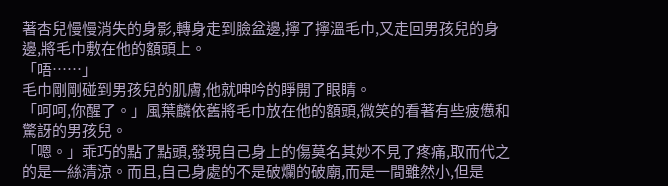著杏兒慢慢消失的身影,轉身走到臉盆邊,擰了擰溫毛巾,又走回男孩兒的身邊,將毛巾敷在他的額頭上。
「唔……」
毛巾剛剛碰到男孩兒的肌膚,他就呻吟的睜開了眼睛。
「呵呵,你醒了。」風葉麟依舊將毛巾放在他的額頭,微笑的看著有些疲憊和驚訝的男孩兒。
「嗯。」乖巧的點了點頭,發現自己身上的傷莫名其妙不見了疼痛,取而代之的是一絲清涼。而且,自己身處的不是破爛的破廟,而是一間雖然小,但是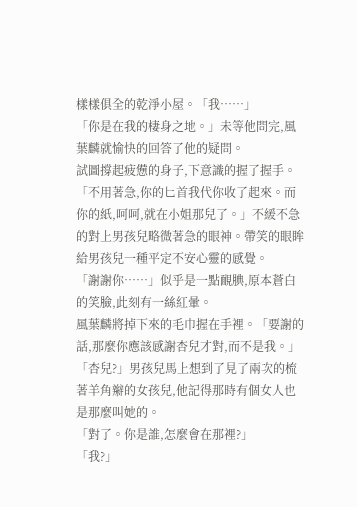樣樣俱全的乾淨小屋。「我……」
「你是在我的棲身之地。」未等他問完,風葉麟就愉快的回答了他的疑問。
試圖撐起疲憊的身子,下意識的握了握手。
「不用著急,你的匕首我代你收了起來。而你的紙,呵呵,就在小姐那兒了。」不緩不急的對上男孩兒略微著急的眼神。帶笑的眼眸給男孩兒一種平定不安心靈的感覺。
「謝謝你……」似乎是一點靦腆,原本蒼白的笑臉,此刻有一絲紅暈。
風葉麟將掉下來的毛巾握在手裡。「要謝的話,那麼你應該感謝杏兒才對,而不是我。」
「杏兒?」男孩兒馬上想到了見了兩次的梳著羊角辮的女孩兒,他記得那時有個女人也是那麼叫她的。
「對了。你是誰,怎麼會在那裡?」
「我?」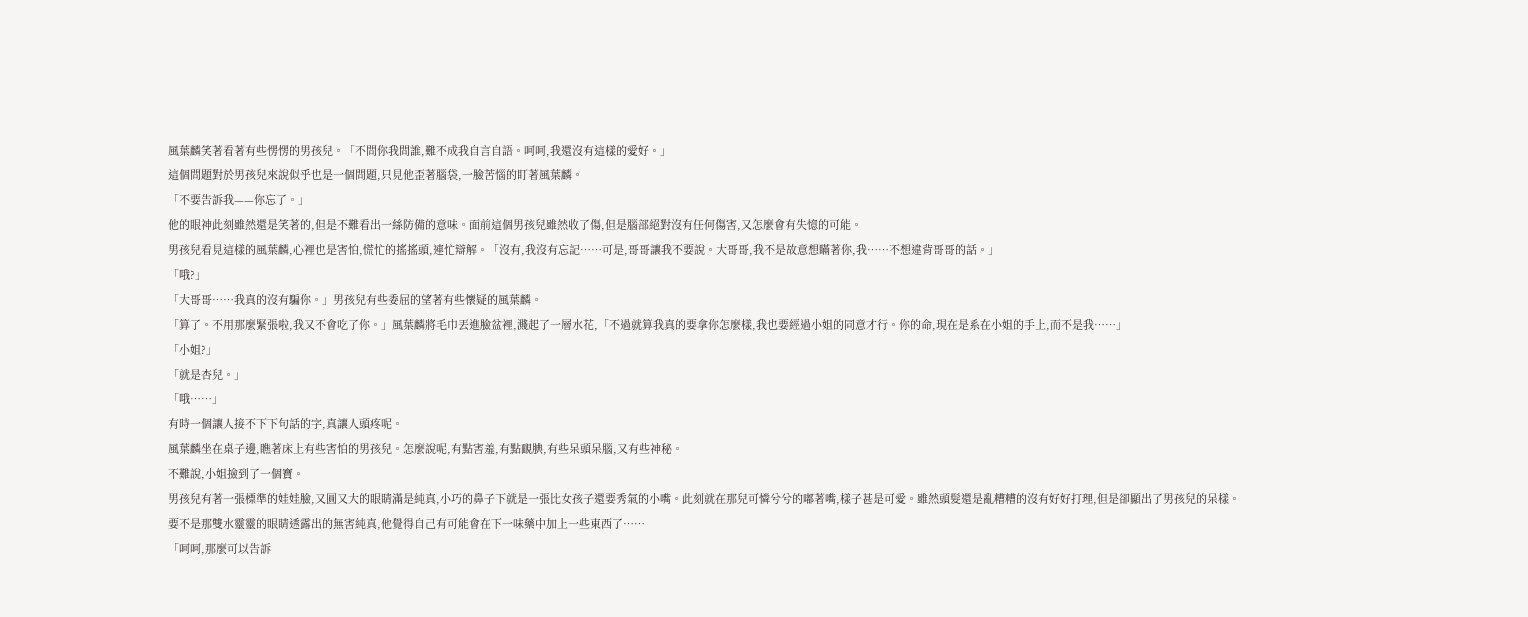風葉麟笑著看著有些愣愣的男孩兒。「不問你我問誰,難不成我自言自語。呵呵,我還沒有這樣的愛好。」
這個問題對於男孩兒來說似乎也是一個問題,只見他歪著腦袋,一臉苦惱的盯著風葉麟。
「不要告訴我——你忘了。」
他的眼神此刻雖然還是笑著的,但是不難看出一絲防備的意味。面前這個男孩兒雖然收了傷,但是腦部絕對沒有任何傷害,又怎麼會有失憶的可能。
男孩兒看見這樣的風葉麟,心裡也是害怕,慌忙的搖搖頭,連忙辯解。「沒有,我沒有忘記……可是,哥哥讓我不要說。大哥哥,我不是故意想瞞著你,我……不想違背哥哥的話。」
「哦?」
「大哥哥……我真的沒有騙你。」男孩兒有些委屈的望著有些懷疑的風葉麟。
「算了。不用那麼緊張啦,我又不會吃了你。」風葉麟將毛巾丟進臉盆裡,濺起了一層水花,「不過就算我真的要拿你怎麼樣,我也要經過小姐的同意才行。你的命,現在是系在小姐的手上,而不是我……」
「小姐?」
「就是杏兒。」
「哦……」
有時一個讓人接不下下句話的字,真讓人頭疼呢。
風葉麟坐在桌子邊,瞧著床上有些害怕的男孩兒。怎麼說呢,有點害羞,有點靦腆,有些呆頭呆腦,又有些神秘。
不難說,小姐撿到了一個寶。
男孩兒有著一張標準的娃娃臉,又圓又大的眼睛滿是純真,小巧的鼻子下就是一張比女孩子還要秀氣的小嘴。此刻就在那兒可憐兮兮的嘟著嘴,樣子甚是可愛。雖然頭髮還是亂糟糟的沒有好好打理,但是卻顯出了男孩兒的呆樣。
要不是那雙水靈靈的眼睛透露出的無害純真,他覺得自己有可能會在下一味藥中加上一些東西了……
「呵呵,那麼可以告訴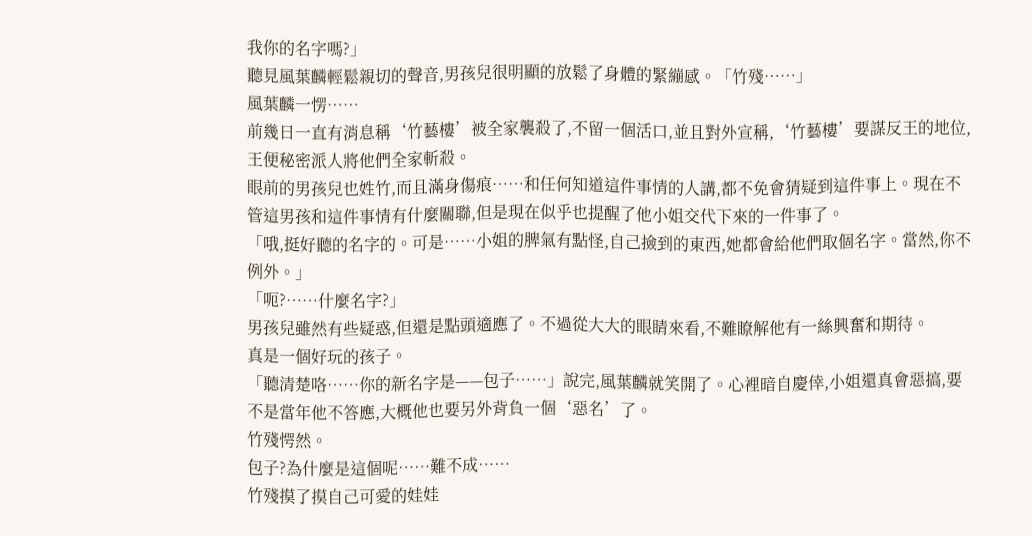我你的名字嗎?」
聽見風葉麟輕鬆親切的聲音,男孩兒很明顯的放鬆了身體的緊繃感。「竹殘……」
風葉麟一愣……
前幾日一直有消息稱‘竹藝樓’被全家襲殺了,不留一個活口,並且對外宣稱,‘竹藝樓’要謀反王的地位,王便秘密派人將他們全家斬殺。
眼前的男孩兒也姓竹,而且滿身傷痕……和任何知道這件事情的人講,都不免會猜疑到這件事上。現在不管這男孩和這件事情有什麼關聯,但是現在似乎也提醒了他小姐交代下來的一件事了。
「哦,挺好聽的名字的。可是……小姐的脾氣有點怪,自己撿到的東西,她都會給他們取個名字。當然,你不例外。」
「呃?……什麼名字?」
男孩兒雖然有些疑惑,但還是點頭適應了。不過從大大的眼睛來看,不難瞭解他有一絲興奮和期待。
真是一個好玩的孩子。
「聽清楚咯……你的新名字是——包子……」說完,風葉麟就笑開了。心裡暗自慶倖,小姐還真會惡搞,要不是當年他不答應,大概他也要另外背負一個‘惡名’了。
竹殘愕然。
包子?為什麼是這個呢……難不成……
竹殘摸了摸自己可愛的娃娃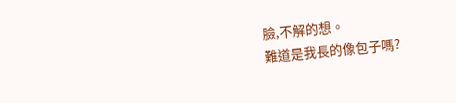臉,不解的想。
難道是我長的像包子嗎?